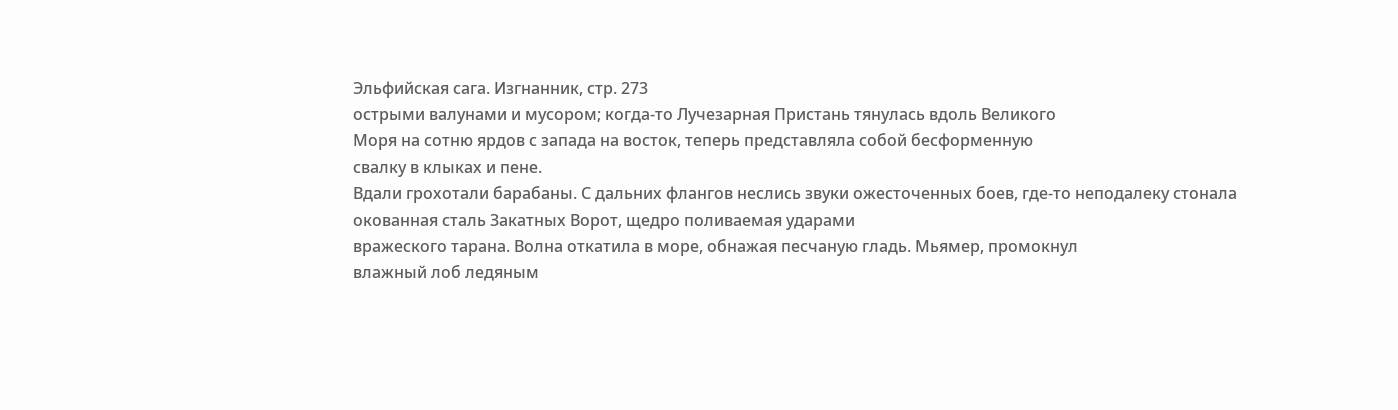Эльфийская сага. Изгнанник, стр. 273
острыми валунами и мусором; когда-то Лучезарная Пристань тянулась вдоль Великого
Моря на сотню ярдов с запада на восток, теперь представляла собой бесформенную
свалку в клыках и пене.
Вдали грохотали барабаны. С дальних флангов неслись звуки ожесточенных боев, где-то неподалеку стонала окованная сталь Закатных Ворот, щедро поливаемая ударами
вражеского тарана. Волна откатила в море, обнажая песчаную гладь. Мьямер, промокнул
влажный лоб ледяным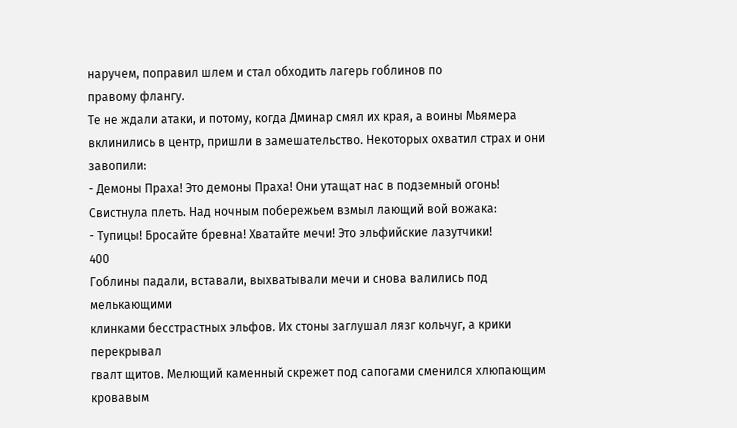наручем, поправил шлем и стал обходить лагерь гоблинов по
правому флангу.
Те не ждали атаки, и потому, когда Дминар смял их края, а воины Мьямера
вклинились в центр, пришли в замешательство. Некоторых охватил страх и они завопили:
- Демоны Праха! Это демоны Праха! Они утащат нас в подземный огонь!
Свистнула плеть. Над ночным побережьем взмыл лающий вой вожака:
- Тупицы! Бросайте бревна! Хватайте мечи! Это эльфийские лазутчики!
400
Гоблины падали, вставали, выхватывали мечи и снова валились под мелькающими
клинками бесстрастных эльфов. Их стоны заглушал лязг кольчуг, а крики перекрывал
гвалт щитов. Мелющий каменный скрежет под сапогами сменился хлюпающим кровавым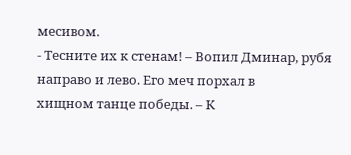месивом.
- Тесните их к стенам! – Вопил Дминар, рубя направо и лево. Его меч порхал в
хищном танце победы. – К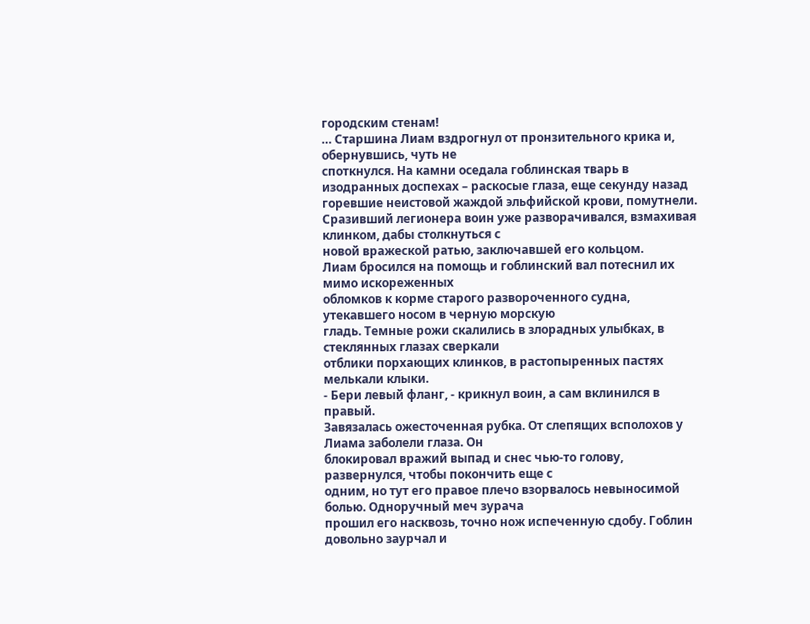городским стенам!
… Старшина Лиам вздрогнул от пронзительного крика и, обернувшись, чуть не
споткнулся. На камни оседала гоблинская тварь в изодранных доспехах – раскосые глаза, еще секунду назад горевшие неистовой жаждой эльфийской крови, помутнели.
Сразивший легионера воин уже разворачивался, взмахивая клинком, дабы столкнуться с
новой вражеской ратью, заключавшей его кольцом.
Лиам бросился на помощь и гоблинский вал потеснил их мимо искореженных
обломков к корме старого развороченного судна, утекавшего носом в черную морскую
гладь. Темные рожи скалились в злорадных улыбках, в стеклянных глазах сверкали
отблики порхающих клинков, в растопыренных пастях мелькали клыки.
- Бери левый фланг, - крикнул воин, а сам вклинился в правый.
Завязалась ожесточенная рубка. От слепящих всполохов у Лиама заболели глаза. Он
блокировал вражий выпад и снес чью-то голову, развернулся, чтобы покончить еще с
одним, но тут его правое плечо взорвалось невыносимой болью. Одноручный меч зурача
прошил его насквозь, точно нож испеченную сдобу. Гоблин довольно заурчал и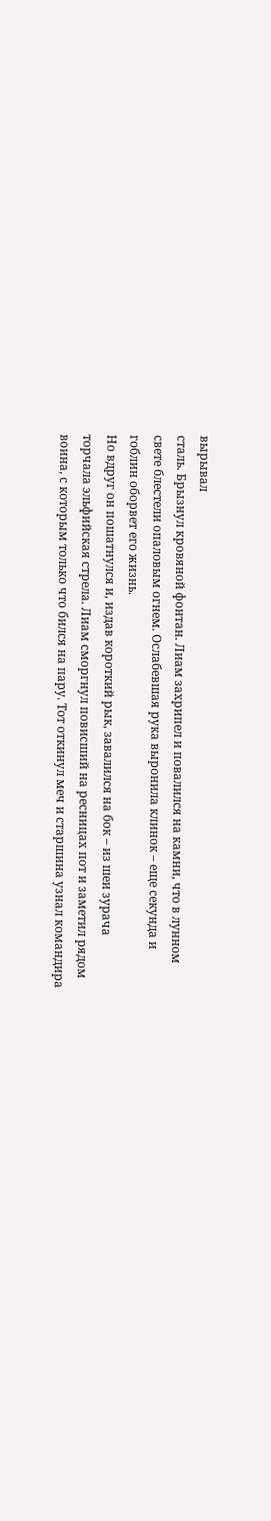вырывал
сталь. Брызнул кровяной фонтан. Лиам захрипел и повалился на камни, что в лунном
свете блестели опаловым огнем. Ослабевшая рука выронила клинок – еще секунда и
гоблин оборвет его жизнь.
Но вдруг он пошатнулся и, издав короткий рык, завалился на бок – из шеи зурача
торчала эльфийская стрела. Лиам сморгнул повисший на ресницах пот и заметил рядом
воина, с которым только что бился на пару. Тот откинул меч и старшина узнал командира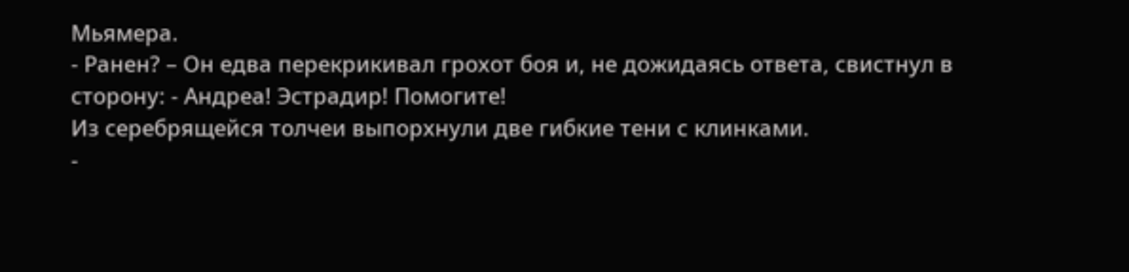Мьямера.
- Ранен? – Он едва перекрикивал грохот боя и, не дожидаясь ответа, свистнул в
сторону: - Андреа! Эстрадир! Помогите!
Из серебрящейся толчеи выпорхнули две гибкие тени с клинками.
-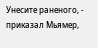Унесите раненого, - приказал Мьямер,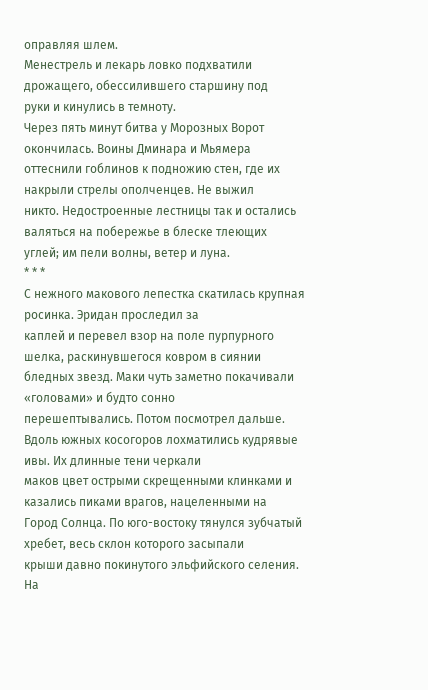оправляя шлем.
Менестрель и лекарь ловко подхватили дрожащего, обессилившего старшину под
руки и кинулись в темноту.
Через пять минут битва у Морозных Ворот окончилась. Воины Дминара и Мьямера
оттеснили гоблинов к подножию стен, где их накрыли стрелы ополченцев. Не выжил
никто. Недостроенные лестницы так и остались валяться на побережье в блеске тлеющих
углей; им пели волны, ветер и луна.
* * *
С нежного макового лепестка скатилась крупная росинка. Эридан проследил за
каплей и перевел взор на поле пурпурного шелка, раскинувшегося ковром в сиянии
бледных звезд. Маки чуть заметно покачивали «головами» и будто сонно
перешептывались. Потом посмотрел дальше.
Вдоль южных косогоров лохматились кудрявые ивы. Их длинные тени черкали
маков цвет острыми скрещенными клинками и казались пиками врагов, нацеленными на
Город Солнца. По юго-востоку тянулся зубчатый хребет, весь склон которого засыпали
крыши давно покинутого эльфийского селения. На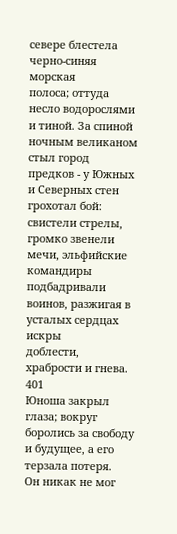севере блестела черно-синяя морская
полоса; оттуда несло водорослями и тиной. За спиной ночным великаном стыл город
предков - у Южных и Северных стен грохотал бой: свистели стрелы, громко звенели мечи, эльфийские командиры подбадривали воинов, разжигая в усталых сердцах искры
доблести, храбрости и гнева.
401
Юноша закрыл глаза; вокруг боролись за свободу и будущее, а его терзала потеря.
Он никак не мог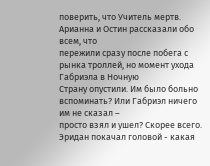поверить, что Учитель мертв. Арианна и Остин рассказали обо всем, что
пережили сразу после побега с рынка троллей, но момент ухода Габриэла в Ночную
Страну опустили. Им было больно вспоминать? Или Габриэл ничего им не сказал –
просто взял и ушел? Скорее всего. Эридан покачал головой - какая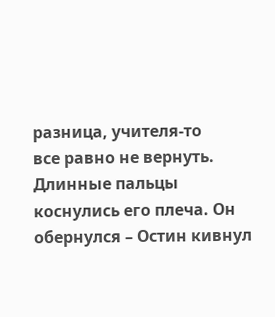разница, учителя-то
все равно не вернуть.
Длинные пальцы коснулись его плеча. Он обернулся – Остин кивнул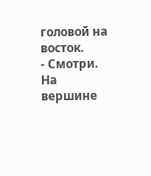головой на
восток.
- Смотри.
На вершине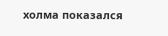холма показался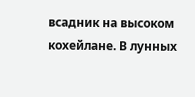всадник на высоком кохейлане. В лунных